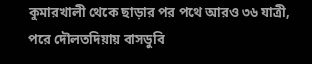কুমারখালী থেকে ছাড়ার পর পথে আরও ৩৬ যাত্রী, পরে দৌলতদিয়ায় বাসডুবি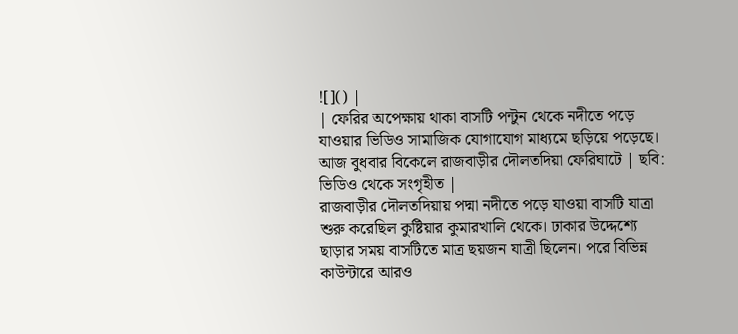![]() |
| ফেরির অপেক্ষায় থাকা বাসটি পন্টুন থেকে নদীতে পড়ে যাওয়ার ভিডিও সামাজিক যোগাযোগ মাধ্যমে ছড়িয়ে পড়েছে। আজ বুধবার বিকেলে রাজবাড়ীর দৌলতদিয়া ফেরিঘাটে | ছবি: ভিডিও থেকে সংগৃহীত |
রাজবাড়ীর দৌলতদিয়ায় পদ্মা নদীতে পড়ে যাওয়া বাসটি যাত্রা শুরু করেছিল কুষ্টিয়ার কুমারখালি থেকে। ঢাকার উদ্দেশ্যে ছাড়ার সময় বাসটিতে মাত্র ছয়জন যাত্রী ছিলেন। পরে বিভিন্ন কাউন্টারে আরও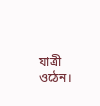যাত্রী ওঠেন।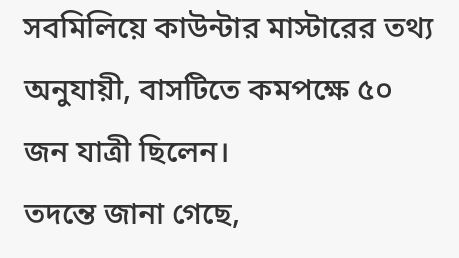সবমিলিয়ে কাউন্টার মাস্টারের তথ্য অনুযায়ী, বাসটিতে কমপক্ষে ৫০ জন যাত্রী ছিলেন।
তদন্তে জানা গেছে,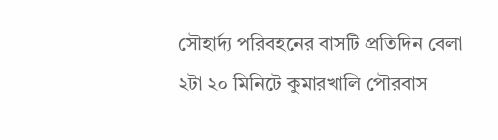সৌহার্দ্য পরিবহনের বাসটি প্রতিদিন বেলা ২টা ২০ মিনিটে কুমারখালি পৌরবাস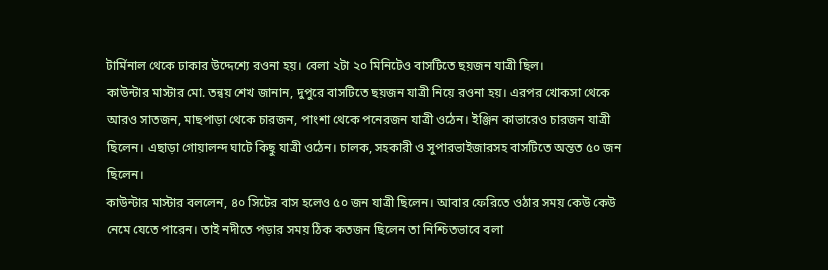টার্মিনাল থেকে ঢাকার উদ্দেশ্যে রওনা হয়। বেলা ২টা ২০ মিনিটেও বাসটিতে ছয়জন যাত্রী ছিল।
কাউন্টার মাস্টার মো. তন্বয় শেখ জানান, দুপুরে বাসটিতে ছয়জন যাত্রী নিয়ে রওনা হয়। এরপর খোকসা থেকে আরও সাতজন, মাছপাড়া থেকে চারজন, পাংশা থেকে পনেরজন যাত্রী ওঠেন। ইঞ্জিন কাভারেও চারজন যাত্রী ছিলেন। এছাড়া গোয়ালন্দ ঘাটে কিছু যাত্রী ওঠেন। চালক, সহকারী ও সুপারভাইজারসহ বাসটিতে অন্তত ৫০ জন ছিলেন।
কাউন্টার মাস্টার বললেন, ৪০ সিটের বাস হলেও ৫০ জন যাত্রী ছিলেন। আবার ফেরিতে ওঠার সময় কেউ কেউ নেমে যেতে পারেন। তাই নদীতে পড়ার সময় ঠিক কতজন ছিলেন তা নিশ্চিতভাবে বলা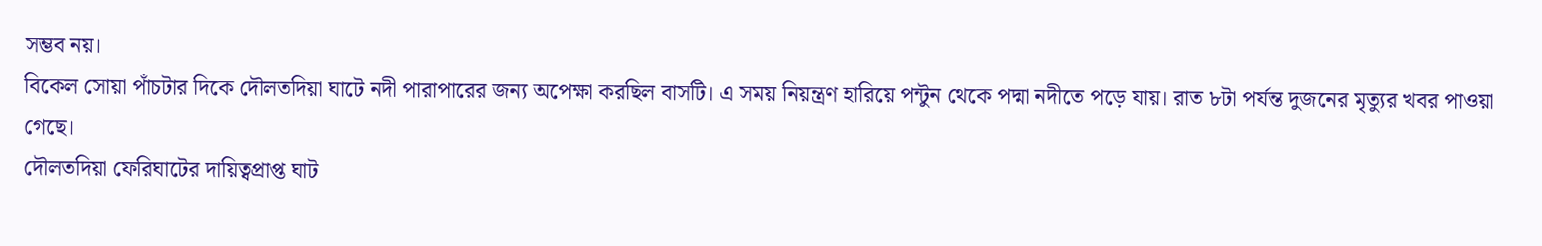সম্ভব নয়।
বিকেল সোয়া পাঁচটার দিকে দৌলতদিয়া ঘাটে নদী পারাপারের জন্য অপেক্ষা করছিল বাসটি। এ সময় নিয়ন্ত্রণ হারিয়ে পন্টুন থেকে পদ্মা নদীতে পড়ে যায়। রাত ৮টা পর্যন্ত দুজনের মৃত্যুর খবর পাওয়া গেছে।
দৌলতদিয়া ফেরিঘাটের দায়িত্বপ্রাপ্ত ঘাট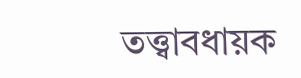তত্ত্বাবধায়ক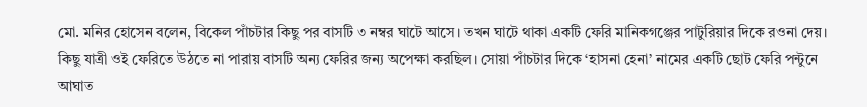মো. মনির হোসেন বলেন, বিকেল পাঁচটার কিছু পর বাসটি ৩ নম্বর ঘাটে আসে। তখন ঘাটে থাকা একটি ফেরি মানিকগঞ্জের পাটুরিয়ার দিকে রওনা দেয়। কিছু যাত্রী ওই ফেরিতে উঠতে না পারায় বাসটি অন্য ফেরির জন্য অপেক্ষা করছিল। সোয়া পাঁচটার দিকে ‘হাসনা হেনা’ নামের একটি ছোট ফেরি পন্টুনে আঘাত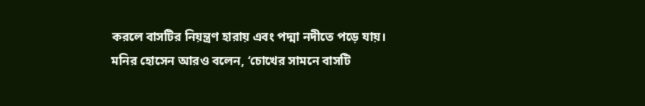করলে বাসটির নিয়ন্ত্রণ হারায় এবং পদ্মা নদীতে পড়ে যায়।
মনির হোসেন আরও বলেন, ‘চোখের সামনে বাসটি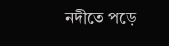নদীতে পড়ে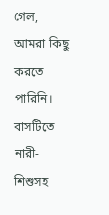গেল, আমরা কিছু করতে পারিনি। বাসটিতে নারী-শিশুসহ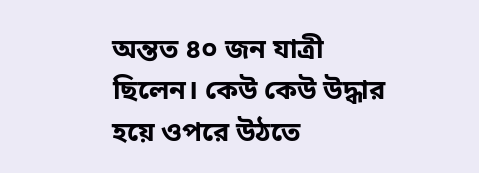অন্তত ৪০ জন যাত্রী ছিলেন। কেউ কেউ উদ্ধার হয়ে ওপরে উঠতে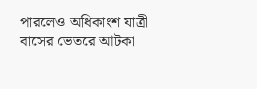পারলেও অধিকাংশ যাত্রী বাসের ভেতরে আটকা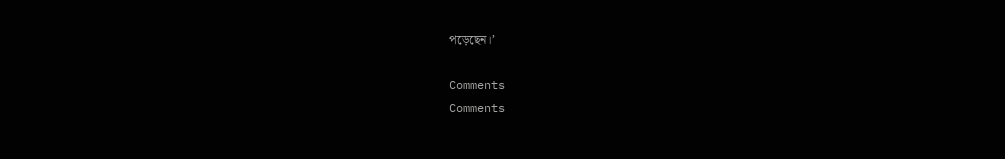পড়েছেন।’

Comments
Comments